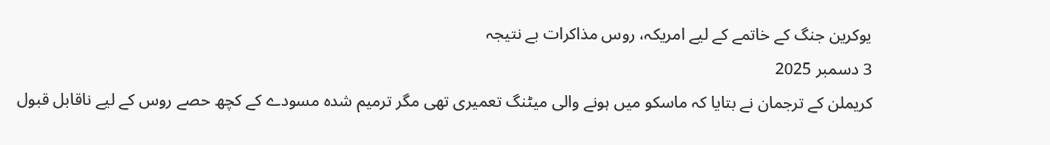یوکرین جنگ کے خاتمے کے ليے امریکہ، روس مذاکرات بے نتيجہ
3 دسمبر 2025
کریملن کے ترجمان نے بتايا کہ ماسکو میں ہونے والی میٹنگ تعمیری تھی مگر ترميم شدہ مسودے کے کچھ حصے روس کے لیے ناقابل قبول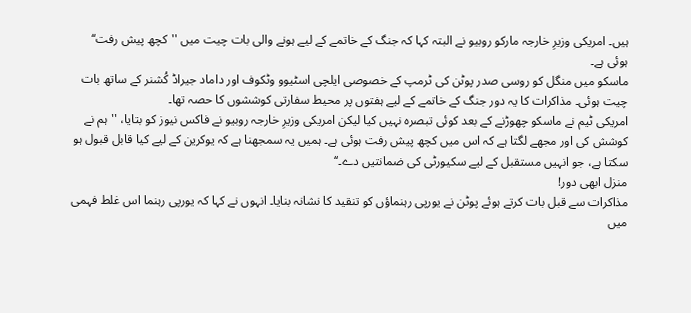ہیں۔ امریکی وزیرِ خارجہ مارکو روبیو نے البتہ کہا کہ جنگ کے خاتمے کے لیے ہونے والی بات چیت میں ''کچھ پیش رفت‘‘ ہوئی ہے۔
ماسکو میں منگل کو روسی صدر پوٹن کی ٹرمپ کے خصوصی ایلچی اسٹیوو وٹکوف اور داماد جیراڈ کُشنر کے ساتھ بات چیت ہوئی۔ مذاکرات کا یہ دور جنگ کے خاتمے کے لیے ہفتوں پر محیط سفارتی کوششوں کا حصہ تھا۔
امریکی ٹیم نے ماسکو چھوڑنے کے بعد کوئی تبصرہ نہیں کیا لیکن امریکی وزیرِ خارجہ روبیو نے فاکس نیوز کو بتایا، ''ہم نے کوشش کی اور مجھے لگتا ہے کہ اس میں کچھ پیش رفت ہوئی ہے۔ ہمیں یہ سمجھنا ہے کہ یوکرین کے لیے کیا قابل قبول ہو سکتا ہے، جو انہیں مستقبل کے لیے سکیورٹی کی ضمانتیں دے۔‘‘
منزل ابھی دور!
مذاکرات سے قبل بات کرتے ہوئے پوٹن نے یورپی رہنماؤں کو تنقید کا نشانہ بنایا۔ انہوں نے کہا کہ یورپی رہنما اس غلط فہمی میں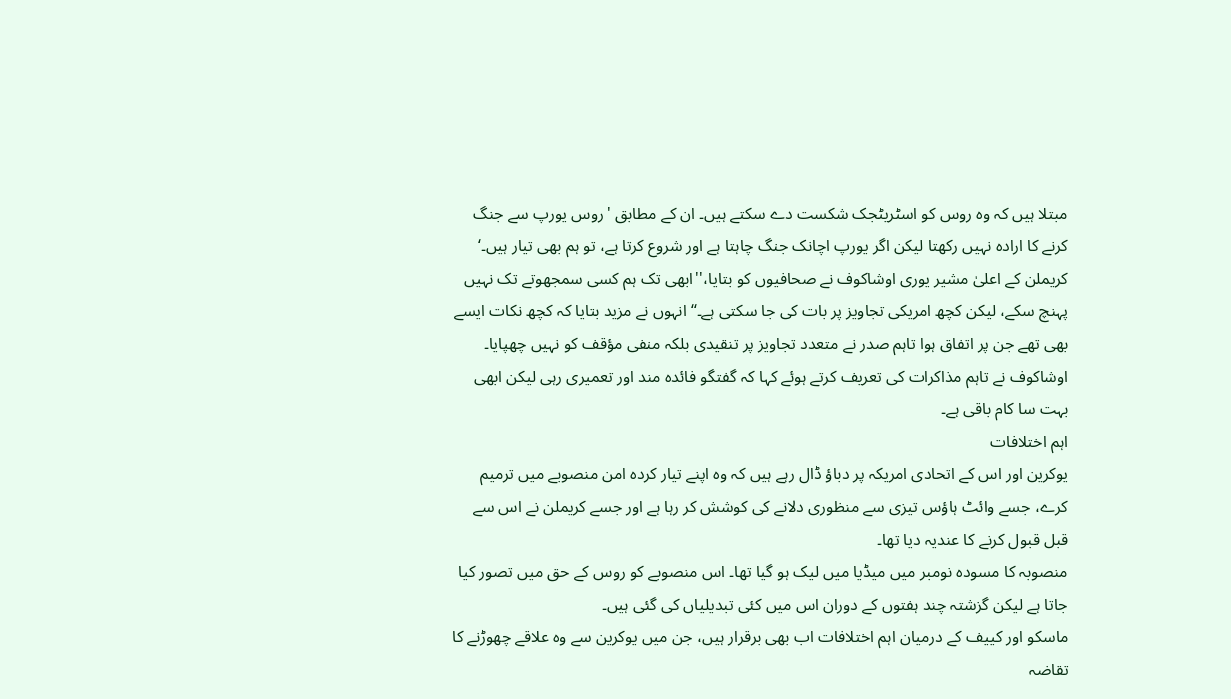مبتلا ہیں کہ وہ روس کو اسٹریٹجک شکست دے سکتے ہیں۔ ان کے مطابق 'روس یورپ سے جنگ کرنے کا ارادہ نہیں رکھتا لیکن اگر یورپ اچانک جنگ چاہتا ہے اور شروع کرتا ہے، تو ہم بھی تیار ہیں۔‘
کریملن کے اعلیٰ مشیر یوری اوشاکوف نے صحافیوں کو بتایا،''ابھی تک ہم کسی سمجھوتے تک نہيں پہنچ سکے، لیکن کچھ امریکی تجاویز پر بات کی جا سکتی ہے۔‘‘ انہوں نے مزید بتايا کہ کچھ نکات ایسے بھی تھے جن پر اتفاق ہوا تاہم صدر نے متعدد تجاویز پر تنقیدی بلکہ منفی مؤقف کو نہیں چھپایا۔
اوشاکوف نے تاہم مذاکرات کی تعریف کرتے ہوئے کہا کہ گفتگو فائدہ مند اور تعمیری رہی لیکن ابھی بہت سا کام باقی ہے۔
اہم اختلافات
یوکرین اور اس کے اتحادی امریکہ پر دباؤ ڈال رہے ہیں کہ وہ اپنے تیار کردہ امن منصوبے میں ترمیم کرے، جسے وائٹ ہاؤس تیزی سے منظوری دلانے کی کوشش کر رہا ہے اور جسے کریملن نے اس سے قبل قبول کرنے کا عندیہ دیا تھا۔
منصوبہ کا مسودہ نومبر میں میڈیا میں لیک ہو گیا تھا۔ اس منصوبے کو روس کے حق میں تصور کیا جاتا ہے لیکن گزشتہ چند ہفتوں کے دوران اس میں کئی تبدیلیاں کی گئی ہیں۔
ماسکو اور کییف کے درمیان اہم اختلافات اب بھی برقرار ہیں، جن میں یوکرین سے وہ علاقے چھوڑنے کا تقاضہ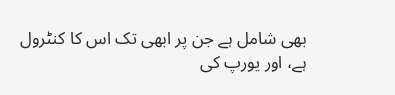بھی شامل ہے جن پر ابھی تک اس کا کنٹرول ہے، اور یورپ کی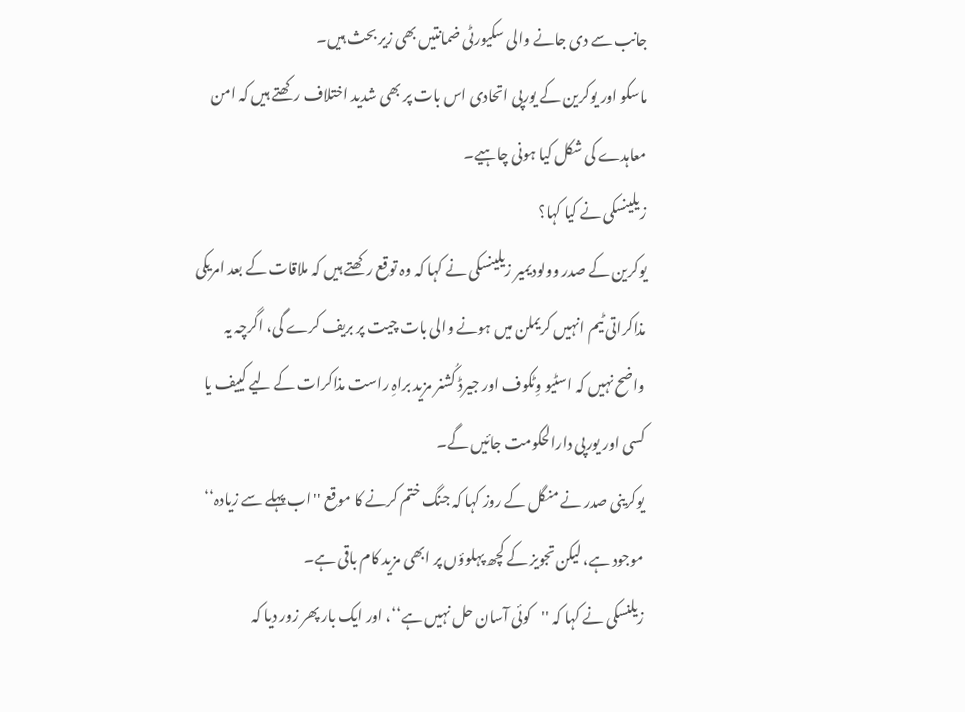جانب سے دی جانے والی سکیورٹی ضمانتیں بھی زیر بحث ہیں۔
ماسکو اور یوکرین کے یورپی اتحادی اس بات پر بھی شدید اختلاف رکھتے ہیں کہ امن معاہدے کی شکل کیا ہونی چاہیے۔
زیلينسکی نے کیا کہا؟
یوکرین کے صدر وولودیمیر زیلينسکی نے کہا کہ وہ توقع رکھتے ہیں کہ ملاقات کے بعد امریکی مذاکراتی ٹیم انہیں کریملن میں ہونے والی بات چیت پر بریف کرے گی، اگرچہ یہ واضح نہیں کہ اسٹیو وِٹکوف اور جیرڈ کُشنر مزید براہِ راست مذاکرات کے لیے کییف یا کسی اور یورپی دارالحکومت جائیں گے۔
یوکرینی صدر نے منگل کے روز کہا کہ جنگ ختم کرنے کا موقع ''اب پہلے سے زیادہ‘‘ موجود ہے، لیکن تجویز کے کچھ پہلوؤں پر ابھی مزید کام باقی ہے۔
زیلنسکی نے کہا کہ ''کوئی آسان حل نہیں ہے‘‘، اور ایک بار پھر زور دیا کہ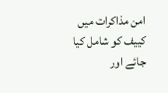امن مذاکرات میں کییف کو شامل کیا جائے اور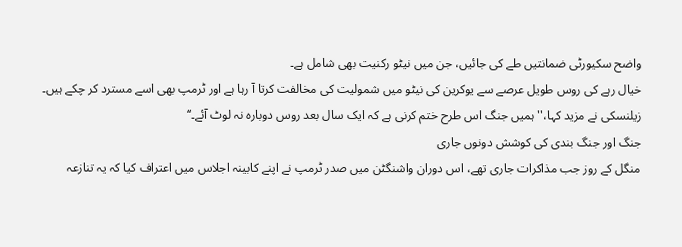واضح سکیورٹی ضمانتیں طے کی جائیں، جن میں نیٹو رکنیت بھی شامل ہے۔
خیال رہے کی روس طویل عرصے سے یوکرین کی نیٹو میں شمولیت کی مخالفت کرتا آ رہا ہے اور ٹرمپ بھی اسے مسترد کر چکے ہیں۔
زیلنسکی نے مزید کہا،''ہمیں جنگ اس طرح ختم کرنی ہے کہ ایک سال بعد روس دوبارہ نہ لوٹ آئے۔‘‘
جنگ اور جنگ بندی کی کوشش دونوں جاری
منگل کے روز جب مذاکرات جاری تھے، اس دوران واشنگٹن میں صدر ٹرمپ نے اپنے کابینہ اجلاس میں اعتراف کیا کہ یہ تنازعہ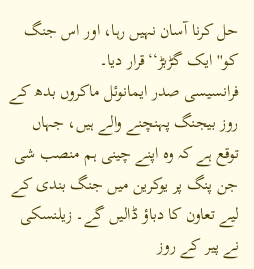حل کرنا آسان نہیں رہا، اور اس جنگ کو''ایک گڑبڑ‘‘قرار دیا۔
فرانسیسی صدر ایمانوئل ماکروں بدھ کے روز بیجنگ پہنچنے والے ہیں، جہاں توقع ہے کہ وہ اپنے چینی ہم منصب شی جن پنگ پر یوکرین میں جنگ بندی کے لیے تعاون کا دباؤ ڈالیں گے۔ زیلنسکی نے پیر کے روز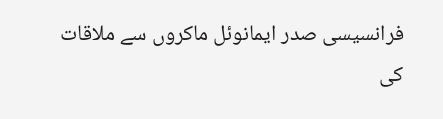فرانسیسی صدر ایمانوئل ماکروں سے ملاقات کی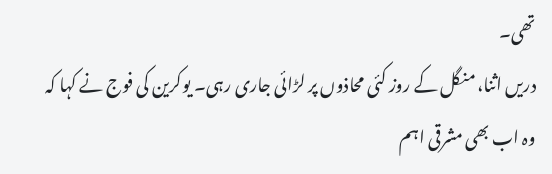تھی۔
دریں اثنا، منگل کے روز کئی محاذوں پر لڑائی جاری رہی۔ یوکرین کی فوج نے کہا کہ وہ اب بھی مشرقی اہم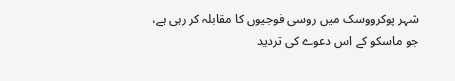شہر پوکرووسک میں روسی فوجیوں کا مقابلہ کر رہی ہے، جو ماسکو کے اس دعوے کی تردید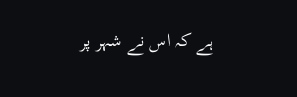ہے کہ اس نے شہر پر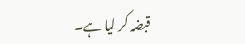قبضہ کر لیا ہے۔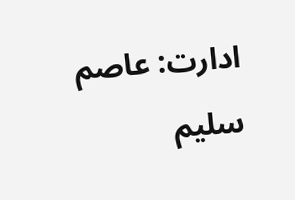ادارت: عاصم سلیم